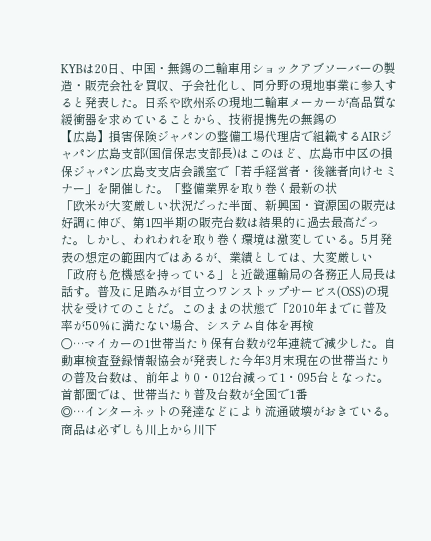KYBは20日、中国・無錫の二輪車用ショックアブソーバーの製造・販売会社を買収、子会社化し、同分野の現地事業に参入すると発表した。日系や欧州系の現地二輪車メーカーが高品質な緩衝器を求めていることから、技術提携先の無錫の
【広島】損害保険ジャパンの整備工場代理店で組織するAIRジャパン広島支部(国信保志支部長)はこのほど、広島市中区の損保ジャパン広島支支店会議室で「若手経営者・後継者向けセミナー」を開催した。「整備業界を取り巻く最新の状
「欧米が大変厳しい状況だった半面、新興国・資源国の販売は好調に伸び、第1四半期の販売台数は結果的に過去最高だった。しかし、われわれを取り巻く環境は激変している。5月発表の想定の範囲内ではあるが、業績としては、大変厳しい
「政府も危機感を持っている」と近畿運輸局の各務正人局長は話す。普及に足踏みが目立つワンストップサービス(OSS)の現状を受けてのことだ。このままの状態で「2010年までに普及率が50%に満たない場合、システム自体を再検
○…マイカーの1世帯当たり保有台数が2年連続で減少した。自動車検査登録情報協会が発表した今年3月末現在の世帯当たりの普及台数は、前年より0・012台減って1・095台となった。首都圏では、世帯当たり普及台数が全国で1番
◎…インターネットの発達などにより流通破壊がおきている。商品は必ずしも川上から川下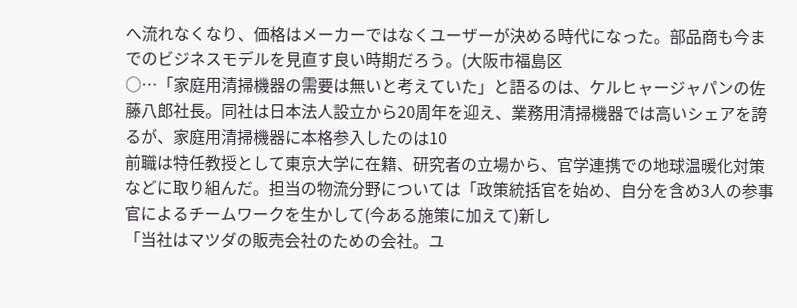へ流れなくなり、価格はメーカーではなくユーザーが決める時代になった。部品商も今までのビジネスモデルを見直す良い時期だろう。(大阪市福島区
○…「家庭用清掃機器の需要は無いと考えていた」と語るのは、ケルヒャージャパンの佐藤八郎社長。同社は日本法人設立から20周年を迎え、業務用清掃機器では高いシェアを誇るが、家庭用清掃機器に本格参入したのは10
前職は特任教授として東京大学に在籍、研究者の立場から、官学連携での地球温暖化対策などに取り組んだ。担当の物流分野については「政策統括官を始め、自分を含め3人の参事官によるチームワークを生かして(今ある施策に加えて)新し
「当社はマツダの販売会社のための会社。ユ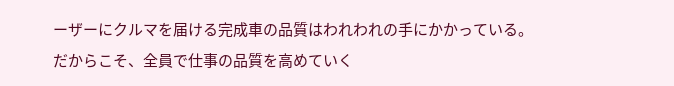ーザーにクルマを届ける完成車の品質はわれわれの手にかかっている。だからこそ、全員で仕事の品質を高めていく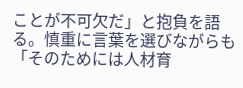ことが不可欠だ」と抱負を語る。慎重に言葉を選びながらも「そのためには人材育